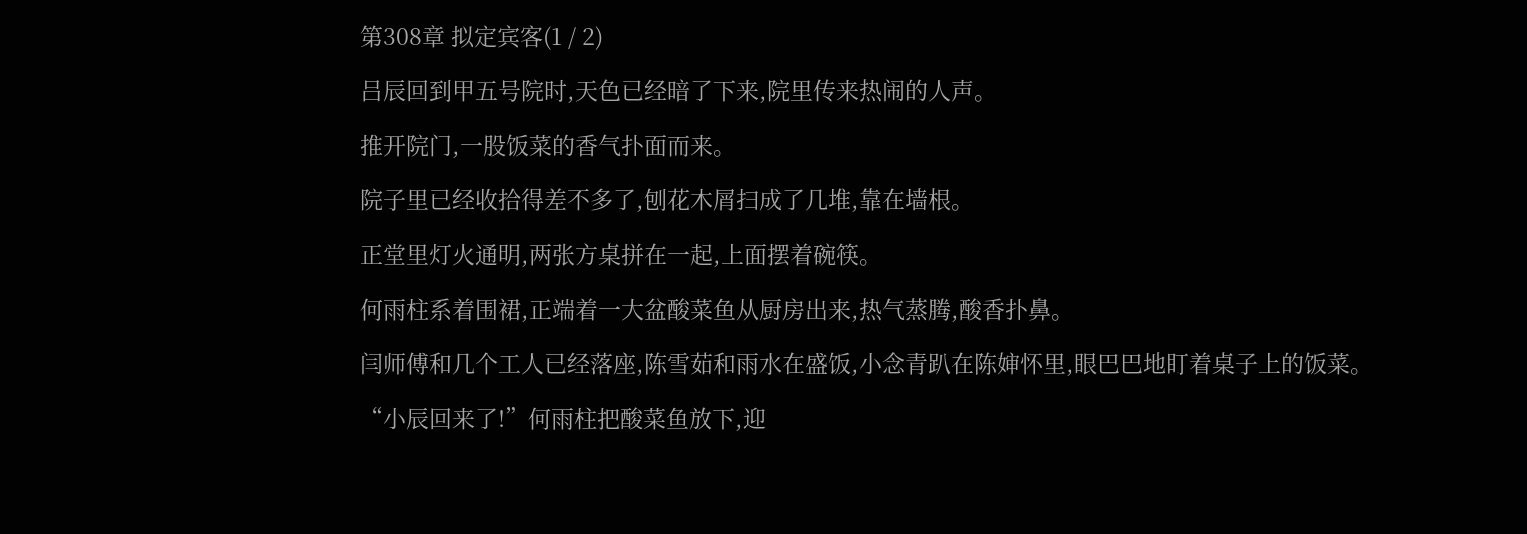第308章 拟定宾客(1 / 2)

吕辰回到甲五号院时,天色已经暗了下来,院里传来热闹的人声。

推开院门,一股饭菜的香气扑面而来。

院子里已经收拾得差不多了,刨花木屑扫成了几堆,靠在墙根。

正堂里灯火通明,两张方桌拼在一起,上面摆着碗筷。

何雨柱系着围裙,正端着一大盆酸菜鱼从厨房出来,热气蒸腾,酸香扑鼻。

闫师傅和几个工人已经落座,陈雪茹和雨水在盛饭,小念青趴在陈婶怀里,眼巴巴地盯着桌子上的饭菜。

“小辰回来了!”何雨柱把酸菜鱼放下,迎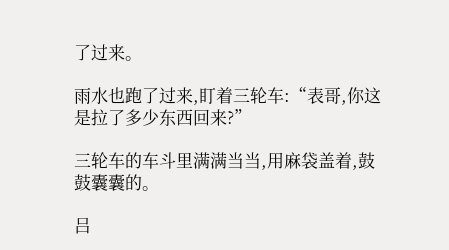了过来。

雨水也跑了过来,盯着三轮车:“表哥,你这是拉了多少东西回来?”

三轮车的车斗里满满当当,用麻袋盖着,鼓鼓囊囊的。

吕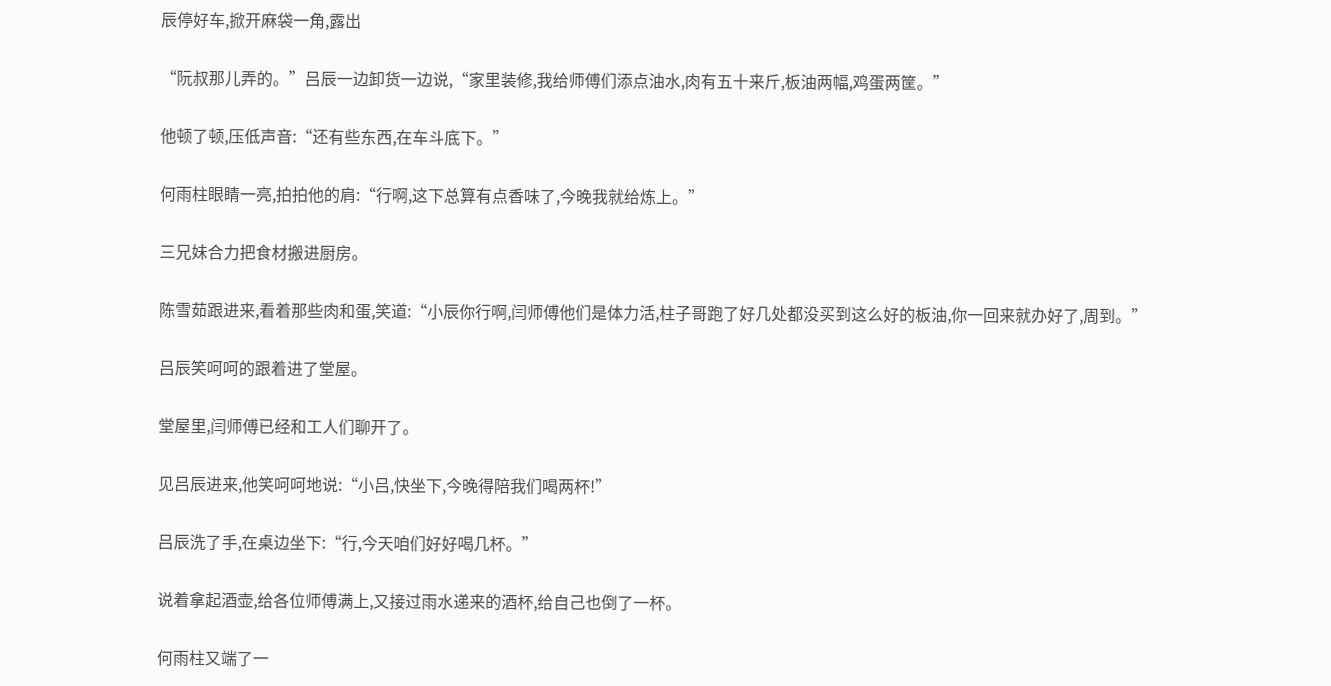辰停好车,掀开麻袋一角,露出

“阮叔那儿弄的。”吕辰一边卸货一边说,“家里装修,我给师傅们添点油水,肉有五十来斤,板油两幅,鸡蛋两筐。”

他顿了顿,压低声音:“还有些东西,在车斗底下。”

何雨柱眼睛一亮,拍拍他的肩:“行啊,这下总算有点香味了,今晚我就给炼上。”

三兄妹合力把食材搬进厨房。

陈雪茹跟进来,看着那些肉和蛋,笑道:“小辰你行啊,闫师傅他们是体力活,柱子哥跑了好几处都没买到这么好的板油,你一回来就办好了,周到。”

吕辰笑呵呵的跟着进了堂屋。

堂屋里,闫师傅已经和工人们聊开了。

见吕辰进来,他笑呵呵地说:“小吕,快坐下,今晚得陪我们喝两杯!”

吕辰洗了手,在桌边坐下:“行,今天咱们好好喝几杯。”

说着拿起酒壶,给各位师傅满上,又接过雨水递来的酒杯,给自己也倒了一杯。

何雨柱又端了一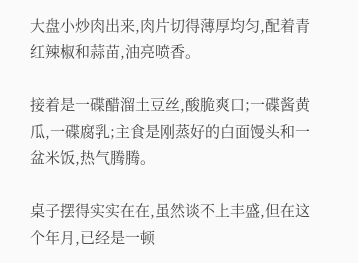大盘小炒肉出来,肉片切得薄厚均匀,配着青红辣椒和蒜苗,油亮喷香。

接着是一碟醋溜土豆丝,酸脆爽口;一碟酱黄瓜,一碟腐乳;主食是刚蒸好的白面馒头和一盆米饭,热气腾腾。

桌子摆得实实在在,虽然谈不上丰盛,但在这个年月,已经是一顿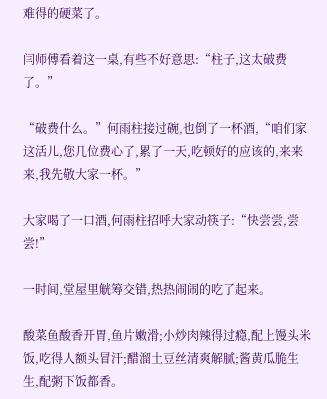难得的硬菜了。

闫师傅看着这一桌,有些不好意思:“柱子,这太破费了。”

“破费什么。”何雨柱接过碗,也倒了一杯酒,“咱们家这活儿,您几位费心了,累了一天,吃顿好的应该的,来来来,我先敬大家一杯。”

大家喝了一口酒,何雨柱招呼大家动筷子:“快尝尝,尝尝!”

一时间,堂屋里觥筹交错,热热闹闹的吃了起来。

酸菜鱼酸香开胃,鱼片嫩滑;小炒肉辣得过瘾,配上馒头米饭,吃得人额头冒汗;醋溜土豆丝清爽解腻;酱黄瓜脆生生,配粥下饭都香。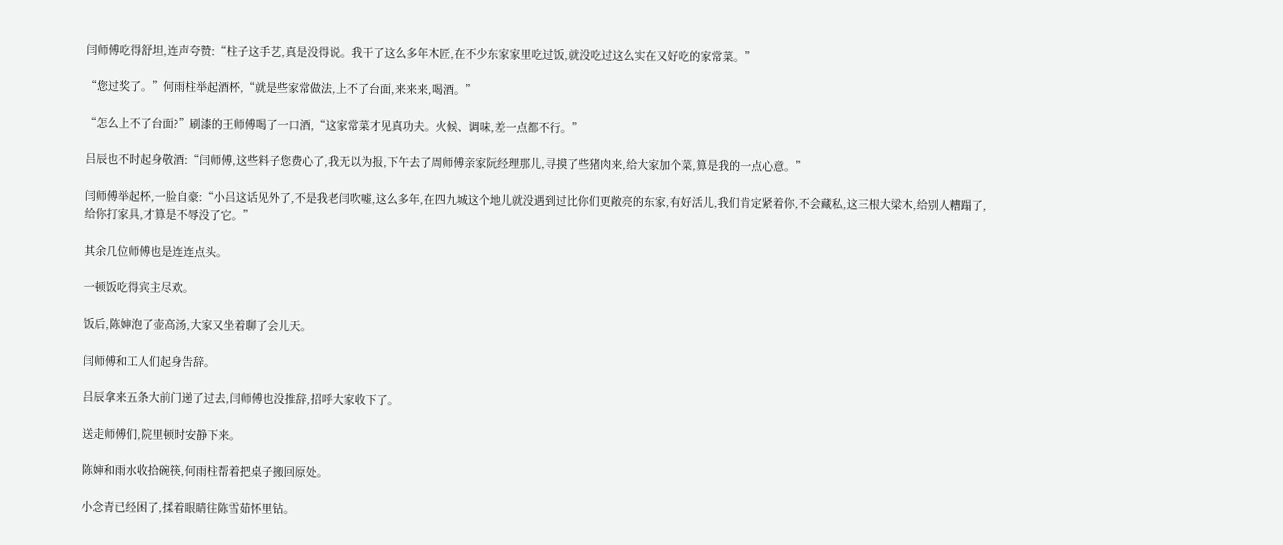闫师傅吃得舒坦,连声夸赞:“柱子这手艺,真是没得说。我干了这么多年木匠,在不少东家家里吃过饭,就没吃过这么实在又好吃的家常菜。”

“您过奖了。”何雨柱举起酒杯,“就是些家常做法,上不了台面,来来来,喝酒。”

“怎么上不了台面?”刷漆的王师傅喝了一口酒,“这家常菜才见真功夫。火候、调味,差一点都不行。”

吕辰也不时起身敬酒:“闫师傅,这些料子您费心了,我无以为报,下午去了周师傅亲家阮经理那儿,寻摸了些猪肉来,给大家加个菜,算是我的一点心意。”

闫师傅举起杯,一脸自豪:“小吕这话见外了,不是我老闫吹嘘,这么多年,在四九城这个地儿就没遇到过比你们更敞亮的东家,有好活儿,我们肯定紧着你,不会藏私,这三根大梁木,给别人糟蹋了,给你打家具,才算是不辱没了它。”

其余几位师傅也是连连点头。

一顿饭吃得宾主尽欢。

饭后,陈婶泡了壶高汤,大家又坐着聊了会儿天。

闫师傅和工人们起身告辞。

吕辰拿来五条大前门递了过去,闫师傅也没推辞,招呼大家收下了。

送走师傅们,院里顿时安静下来。

陈婶和雨水收拾碗筷,何雨柱帮着把桌子搬回原处。

小念青已经困了,揉着眼睛往陈雪茹怀里钻。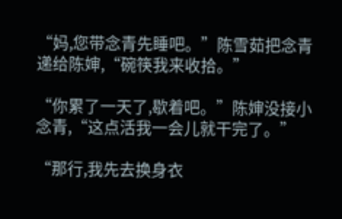“妈,您带念青先睡吧。”陈雪茹把念青递给陈婶,“碗筷我来收拾。”

“你累了一天了,歇着吧。”陈婶没接小念青,“这点活我一会儿就干完了。”

“那行,我先去换身衣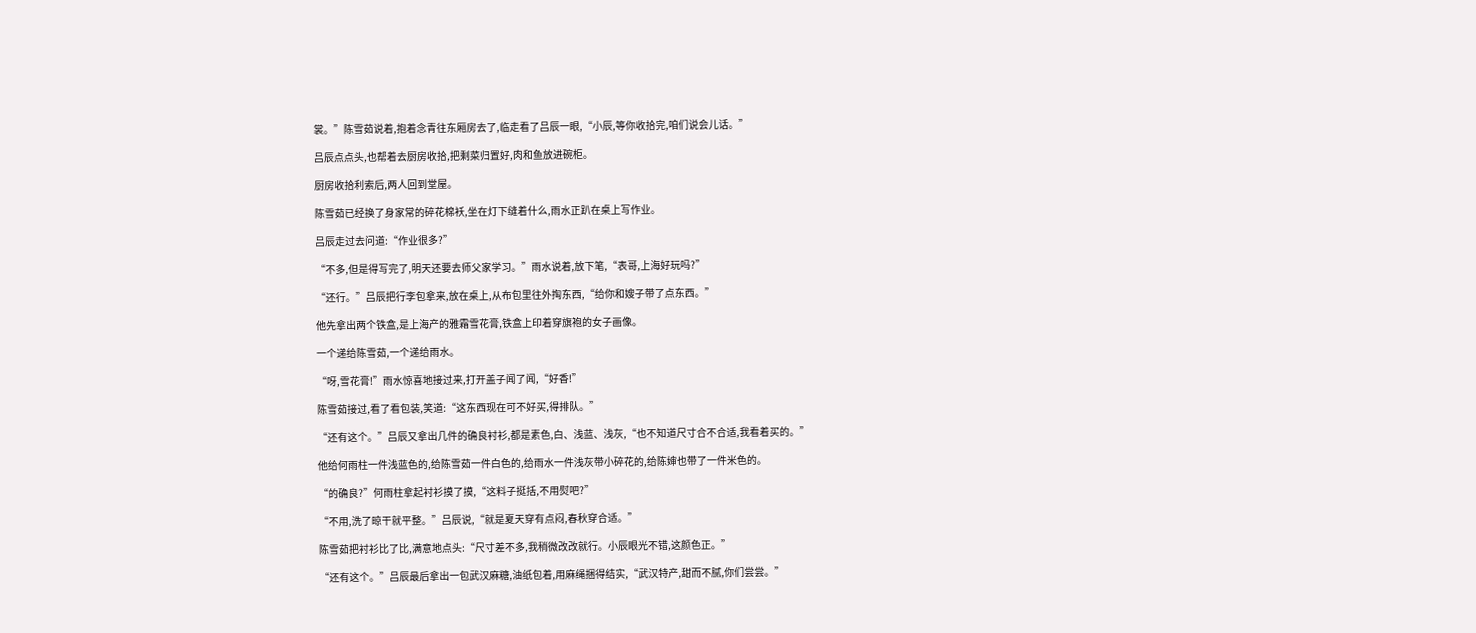裳。”陈雪茹说着,抱着念青往东厢房去了,临走看了吕辰一眼,“小辰,等你收拾完,咱们说会儿话。”

吕辰点点头,也帮着去厨房收拾,把剩菜归置好,肉和鱼放进碗柜。

厨房收拾利索后,两人回到堂屋。

陈雪茹已经换了身家常的碎花棉袄,坐在灯下缝着什么,雨水正趴在桌上写作业。

吕辰走过去问道:“作业很多?”

“不多,但是得写完了,明天还要去师父家学习。”雨水说着,放下笔,“表哥,上海好玩吗?”

“还行。”吕辰把行李包拿来,放在桌上,从布包里往外掏东西,“给你和嫂子带了点东西。”

他先拿出两个铁盒,是上海产的雅霜雪花膏,铁盒上印着穿旗袍的女子画像。

一个递给陈雪茹,一个递给雨水。

“呀,雪花膏!”雨水惊喜地接过来,打开盖子闻了闻,“好香!”

陈雪茹接过,看了看包装,笑道:“这东西现在可不好买,得排队。”

“还有这个。”吕辰又拿出几件的确良衬衫,都是素色,白、浅蓝、浅灰,“也不知道尺寸合不合适,我看着买的。”

他给何雨柱一件浅蓝色的,给陈雪茹一件白色的,给雨水一件浅灰带小碎花的,给陈婶也带了一件米色的。

“的确良?”何雨柱拿起衬衫摸了摸,“这料子挺括,不用熨吧?”

“不用,洗了晾干就平整。”吕辰说,“就是夏天穿有点闷,春秋穿合适。”

陈雪茹把衬衫比了比,满意地点头:“尺寸差不多,我稍微改改就行。小辰眼光不错,这颜色正。”

“还有这个。”吕辰最后拿出一包武汉麻糖,油纸包着,用麻绳捆得结实,“武汉特产,甜而不腻,你们尝尝。”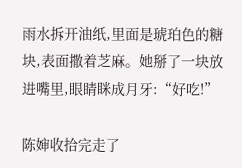雨水拆开油纸,里面是琥珀色的糖块,表面撒着芝麻。她掰了一块放进嘴里,眼睛眯成月牙:“好吃!”

陈婶收拾完走了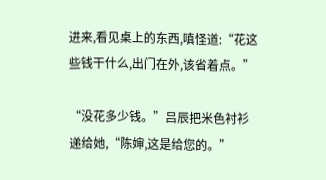进来,看见桌上的东西,嗔怪道:“花这些钱干什么,出门在外,该省着点。”

“没花多少钱。”吕辰把米色衬衫递给她,“陈婶,这是给您的。”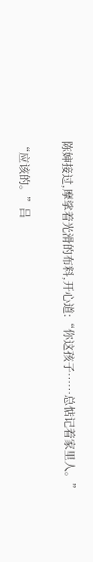陈婶接过,摩挲着光滑的布料,开心道:“你这孩子……总惦记着家里人。”

“应该的。”吕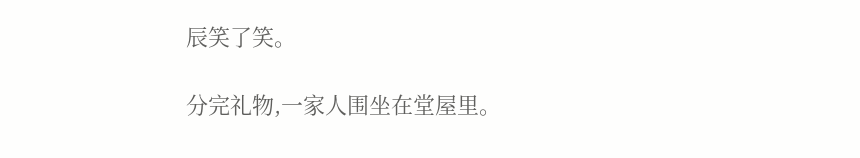辰笑了笑。

分完礼物,一家人围坐在堂屋里。